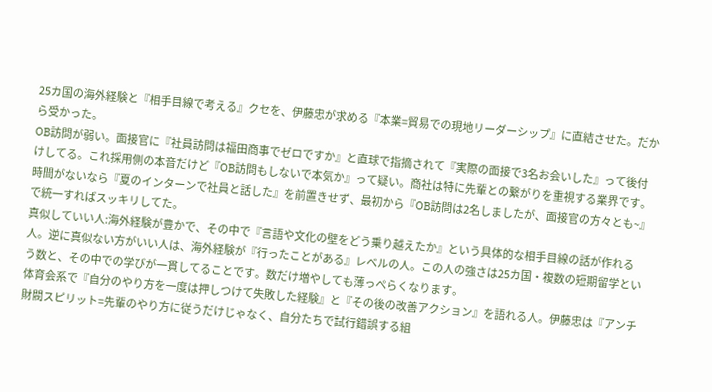25カ国の海外経験と『相手目線で考える』クセを、伊藤忠が求める『本業=貿易での現地リーダーシップ』に直結させた。だから受かった。
OB訪問が弱い。面接官に『社員訪問は福田商事でゼロですか』と直球で指摘されて『実際の面接で3名お会いした』って後付けしてる。これ採用側の本音だけど『OB訪問もしないで本気か』って疑い。商社は特に先輩との繋がりを重視する業界です。時間がないなら『夏のインターンで社員と話した』を前置きせず、最初から『OB訪問は2名しましたが、面接官の方々とも~』で統一すればスッキリしてた。
真似していい人:海外経験が豊かで、その中で『言語や文化の壁をどう乗り越えたか』という具体的な相手目線の話が作れる人。逆に真似ない方がいい人は、海外経験が『行ったことがある』レベルの人。この人の強さは25カ国・複数の短期留学という数と、その中での学びが一貫してることです。数だけ増やしても薄っぺらくなります。
体育会系で『自分のやり方を一度は押しつけて失敗した経験』と『その後の改善アクション』を語れる人。伊藤忠は『アンチ財閥スピリット=先輩のやり方に従うだけじゃなく、自分たちで試行錯誤する組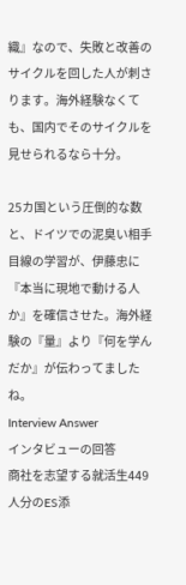織』なので、失敗と改善のサイクルを回した人が刺さります。海外経験なくても、国内でそのサイクルを見せられるなら十分。

25カ国という圧倒的な数と、ドイツでの泥臭い相手目線の学習が、伊藤忠に『本当に現地で動ける人か』を確信させた。海外経験の『量』より『何を学んだか』が伝わってましたね。
Interview Answer
インタビューの回答
商社を志望する就活生449人分のES添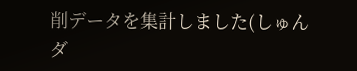削データを集計しました(しゅんダ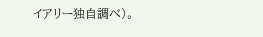イアリー独自調べ)。